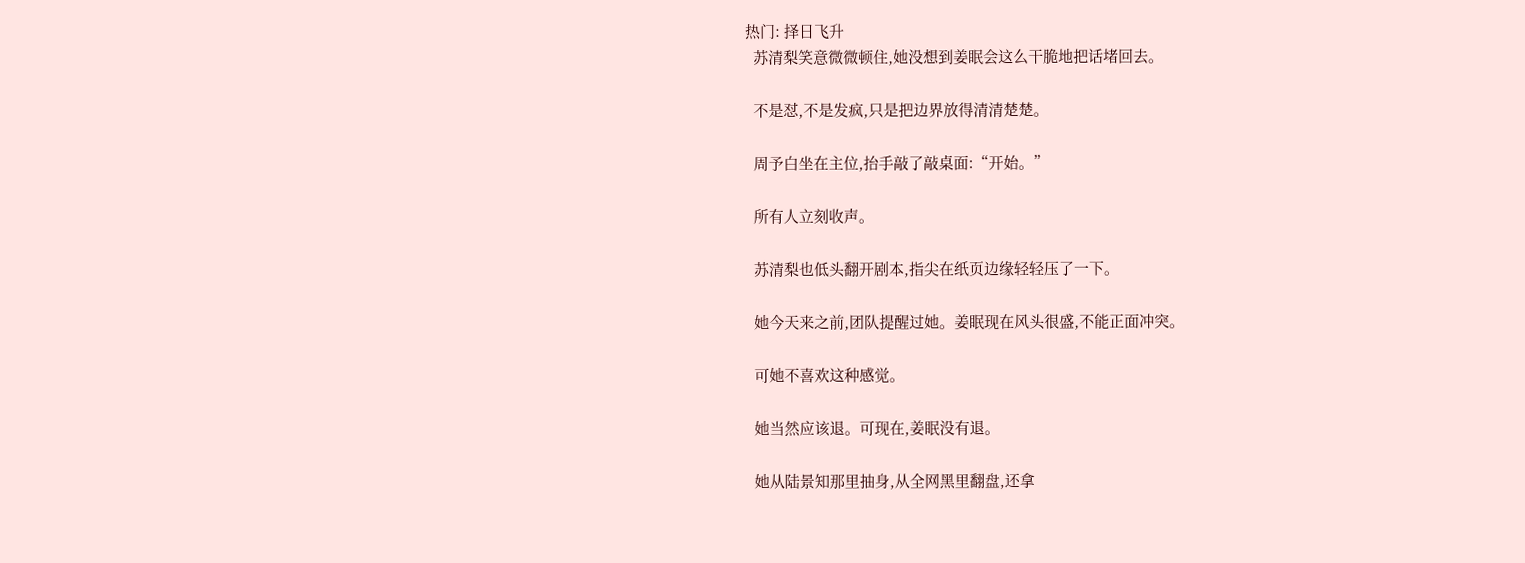热门: 择日飞升
  苏清梨笑意微微顿住,她没想到姜眠会这么干脆地把话堵回去。

  不是怼,不是发疯,只是把边界放得清清楚楚。

  周予白坐在主位,抬手敲了敲桌面:“开始。”

  所有人立刻收声。

  苏清梨也低头翻开剧本,指尖在纸页边缘轻轻压了一下。

  她今天来之前,团队提醒过她。姜眠现在风头很盛,不能正面冲突。

  可她不喜欢这种感觉。

  她当然应该退。可现在,姜眠没有退。

  她从陆景知那里抽身,从全网黑里翻盘,还拿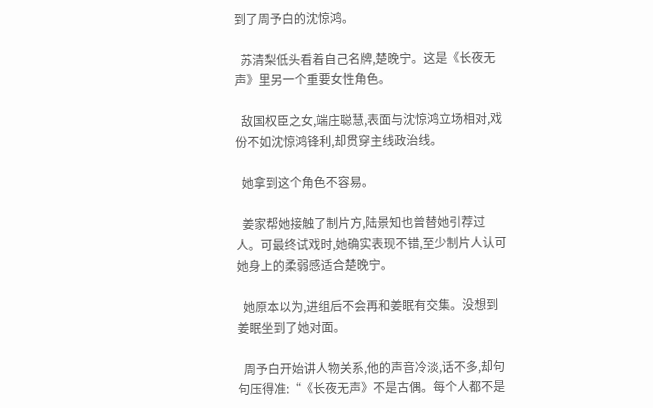到了周予白的沈惊鸿。

  苏清梨低头看着自己名牌,楚晚宁。这是《长夜无声》里另一个重要女性角色。

  敌国权臣之女,端庄聪慧,表面与沈惊鸿立场相对,戏份不如沈惊鸿锋利,却贯穿主线政治线。

  她拿到这个角色不容易。

  姜家帮她接触了制片方,陆景知也曾替她引荐过人。可最终试戏时,她确实表现不错,至少制片人认可她身上的柔弱感适合楚晚宁。

  她原本以为,进组后不会再和姜眠有交集。没想到姜眠坐到了她对面。

  周予白开始讲人物关系,他的声音冷淡,话不多,却句句压得准:“《长夜无声》不是古偶。每个人都不是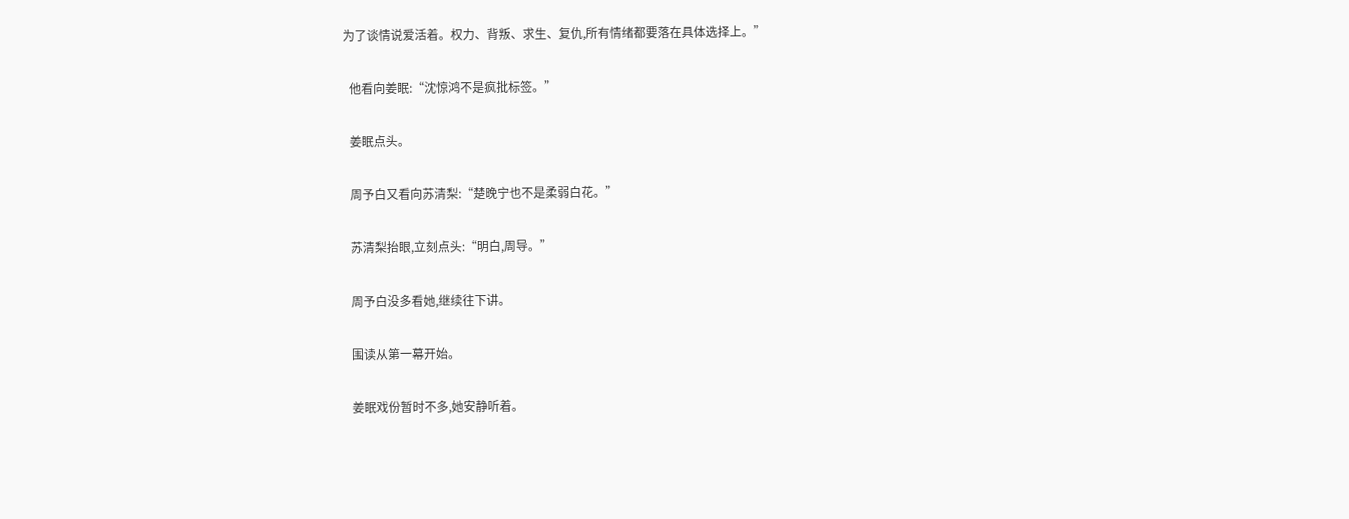为了谈情说爱活着。权力、背叛、求生、复仇,所有情绪都要落在具体选择上。”

  他看向姜眠:“沈惊鸿不是疯批标签。”

  姜眠点头。

  周予白又看向苏清梨:“楚晚宁也不是柔弱白花。”

  苏清梨抬眼,立刻点头:“明白,周导。”

  周予白没多看她,继续往下讲。

  围读从第一幕开始。

  姜眠戏份暂时不多,她安静听着。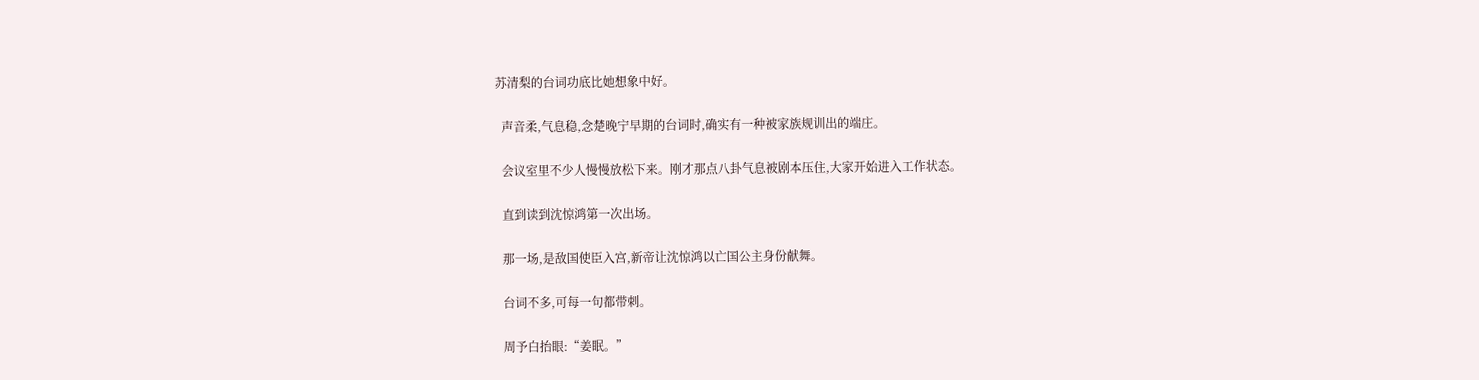苏清梨的台词功底比她想象中好。

  声音柔,气息稳,念楚晚宁早期的台词时,确实有一种被家族规训出的端庄。

  会议室里不少人慢慢放松下来。刚才那点八卦气息被剧本压住,大家开始进入工作状态。

  直到读到沈惊鸿第一次出场。

  那一场,是敌国使臣入宫,新帝让沈惊鸿以亡国公主身份献舞。

  台词不多,可每一句都带刺。

  周予白抬眼:“姜眠。”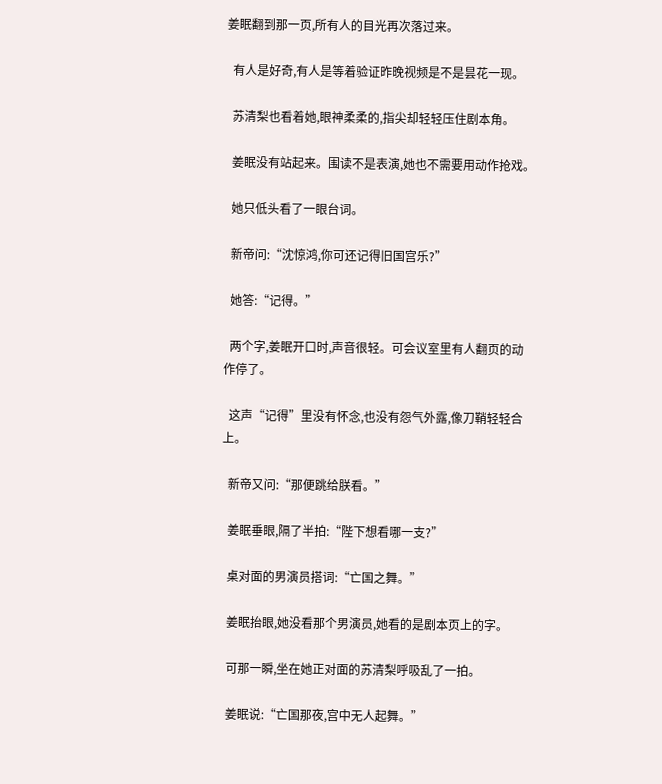姜眠翻到那一页,所有人的目光再次落过来。

  有人是好奇,有人是等着验证昨晚视频是不是昙花一现。

  苏清梨也看着她,眼神柔柔的,指尖却轻轻压住剧本角。

  姜眠没有站起来。围读不是表演,她也不需要用动作抢戏。

  她只低头看了一眼台词。

  新帝问:“沈惊鸿,你可还记得旧国宫乐?”

  她答:“记得。”

  两个字,姜眠开口时,声音很轻。可会议室里有人翻页的动作停了。

  这声“记得”里没有怀念,也没有怨气外露,像刀鞘轻轻合上。

  新帝又问:“那便跳给朕看。”

  姜眠垂眼,隔了半拍:“陛下想看哪一支?”

  桌对面的男演员搭词:“亡国之舞。”

  姜眠抬眼,她没看那个男演员,她看的是剧本页上的字。

  可那一瞬,坐在她正对面的苏清梨呼吸乱了一拍。

  姜眠说:“亡国那夜,宫中无人起舞。”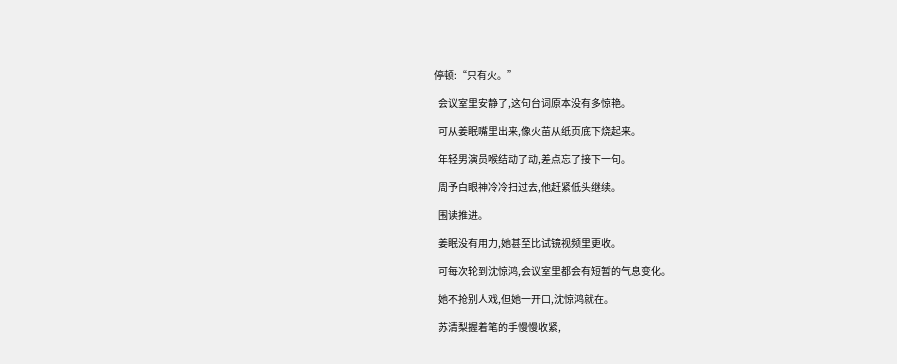停顿:“只有火。”

  会议室里安静了,这句台词原本没有多惊艳。

  可从姜眠嘴里出来,像火苗从纸页底下烧起来。

  年轻男演员喉结动了动,差点忘了接下一句。

  周予白眼神冷冷扫过去,他赶紧低头继续。

  围读推进。

  姜眠没有用力,她甚至比试镜视频里更收。

  可每次轮到沈惊鸿,会议室里都会有短暂的气息变化。

  她不抢别人戏,但她一开口,沈惊鸿就在。

  苏清梨握着笔的手慢慢收紧,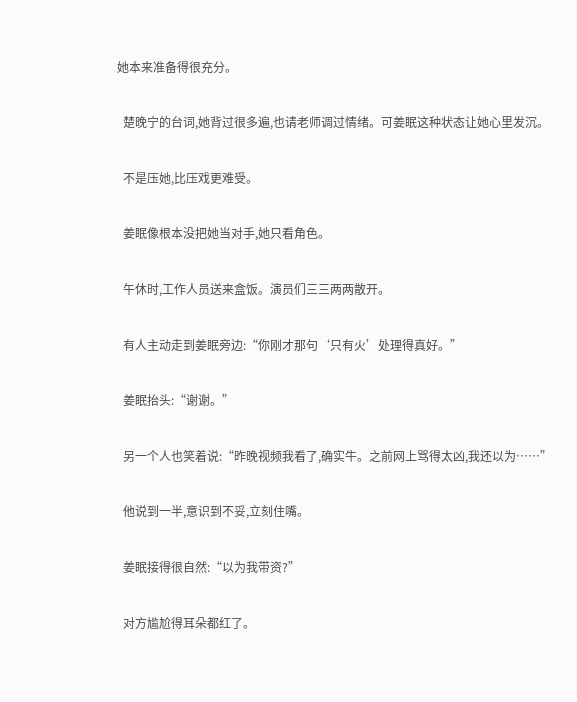她本来准备得很充分。

  楚晚宁的台词,她背过很多遍,也请老师调过情绪。可姜眠这种状态让她心里发沉。

  不是压她,比压戏更难受。

  姜眠像根本没把她当对手,她只看角色。

  午休时,工作人员送来盒饭。演员们三三两两散开。

  有人主动走到姜眠旁边:“你刚才那句‘只有火’处理得真好。”

  姜眠抬头:“谢谢。”

  另一个人也笑着说:“昨晚视频我看了,确实牛。之前网上骂得太凶,我还以为……”

  他说到一半,意识到不妥,立刻住嘴。

  姜眠接得很自然:“以为我带资?”

  对方尴尬得耳朵都红了。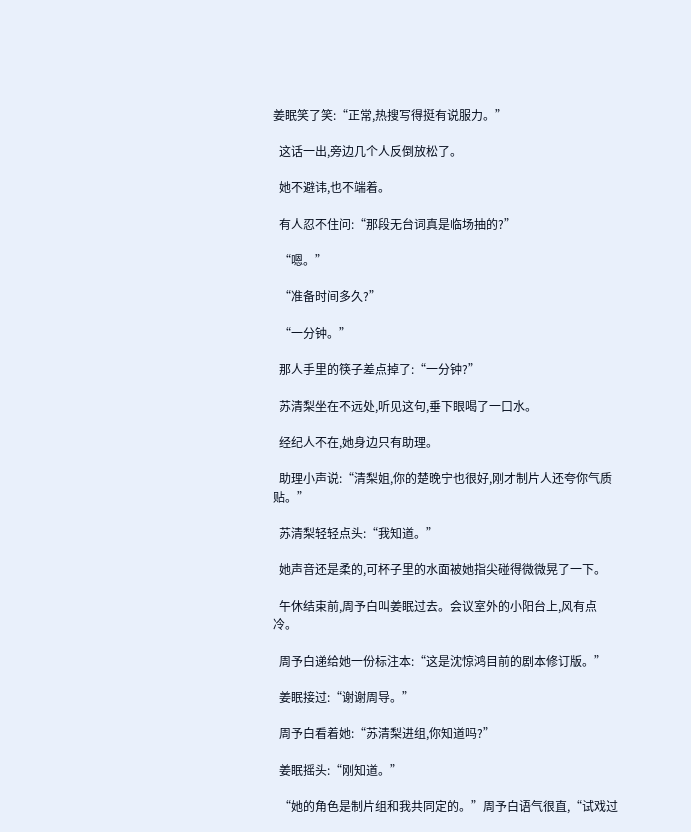姜眠笑了笑:“正常,热搜写得挺有说服力。”

  这话一出,旁边几个人反倒放松了。

  她不避讳,也不端着。

  有人忍不住问:“那段无台词真是临场抽的?”

  “嗯。”

  “准备时间多久?”

  “一分钟。”

  那人手里的筷子差点掉了:“一分钟?”

  苏清梨坐在不远处,听见这句,垂下眼喝了一口水。

  经纪人不在,她身边只有助理。

  助理小声说:“清梨姐,你的楚晚宁也很好,刚才制片人还夸你气质贴。”

  苏清梨轻轻点头:“我知道。”

  她声音还是柔的,可杯子里的水面被她指尖碰得微微晃了一下。

  午休结束前,周予白叫姜眠过去。会议室外的小阳台上,风有点冷。

  周予白递给她一份标注本:“这是沈惊鸿目前的剧本修订版。”

  姜眠接过:“谢谢周导。”

  周予白看着她:“苏清梨进组,你知道吗?”

  姜眠摇头:“刚知道。”

  “她的角色是制片组和我共同定的。”周予白语气很直,“试戏过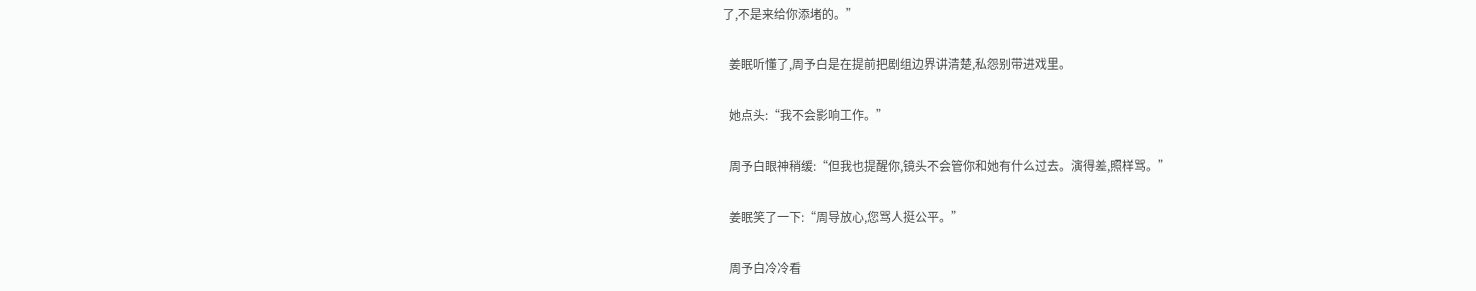了,不是来给你添堵的。”

  姜眠听懂了,周予白是在提前把剧组边界讲清楚,私怨别带进戏里。

  她点头:“我不会影响工作。”

  周予白眼神稍缓:“但我也提醒你,镜头不会管你和她有什么过去。演得差,照样骂。”

  姜眠笑了一下:“周导放心,您骂人挺公平。”

  周予白冷冷看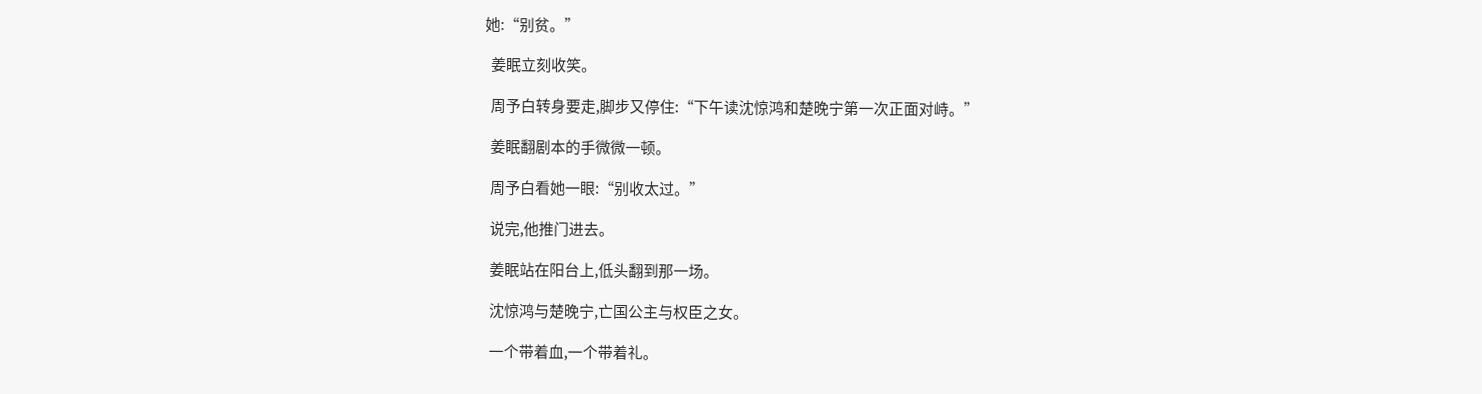她:“别贫。”

  姜眠立刻收笑。

  周予白转身要走,脚步又停住:“下午读沈惊鸿和楚晚宁第一次正面对峙。”

  姜眠翻剧本的手微微一顿。

  周予白看她一眼:“别收太过。”

  说完,他推门进去。

  姜眠站在阳台上,低头翻到那一场。

  沈惊鸿与楚晚宁,亡国公主与权臣之女。

  一个带着血,一个带着礼。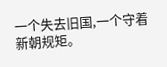一个失去旧国,一个守着新朝规矩。